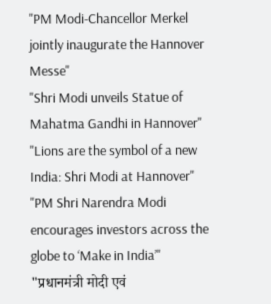"PM Modi-Chancellor Merkel jointly inaugurate the Hannover Messe"
"Shri Modi unveils Statue of Mahatma Gandhi in Hannover"
"Lions are the symbol of a new India: Shri Modi at Hannover"
"PM Shri Narendra Modi encourages investors across the globe to ‘Make in India’"
"प्रधानमंत्री मोदी एवं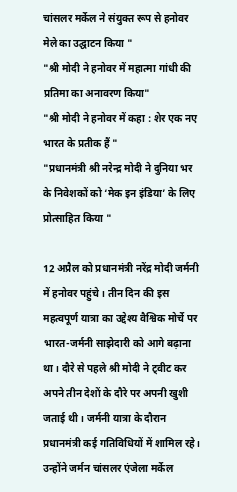चांसलर मर्केल ने संयुक्त रूप से हनोवर मेले का उद्घाटन किया "
"श्री मोदी ने हनोवर में महात्मा गांधी की प्रतिमा का अनावरण किया"
"श्री मोदी ने हनोवर में कहा : शेर एक नए भारत के प्रतीक हैं "
"प्रधानमंत्री श्री नरेन्द्र मोदी ने दुनिया भर के निवेशकों को ‘मेक इन इंडिया’ के लिए प्रोत्साहित किया "

12 अप्रैल को प्रधानमंत्री नरेंद्र मोदी जर्मनी में हनोवर पहुंचे। तीन दिन की इस महत्वपूर्ण यात्रा का उद्देश्य वैश्विक मोर्चे पर भारत-जर्मनी साझेदारी को आगे बढ़ाना था। दौरे से पहले श्री मोदी ने ट्वीट कर अपने तीन देशों के दौरे पर अपनी खुशी जताई थी। जर्मनी यात्रा के दौरान प्रधानमंत्री कई गतिविधियों में शामिल रहे। उन्होंने जर्मन चांसलर एंजेला मर्केल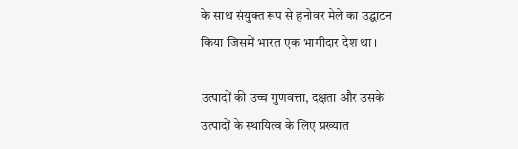के साथ संयुक्त रूप से हनोवर मेले का उद्घाटन किया जिसमें भारत एक भागीदार देश था ।

उत्पादों की उच्च गुणवत्ता, दक्षता और उसके उत्पादों के स्थायित्व के लिए प्रख्यात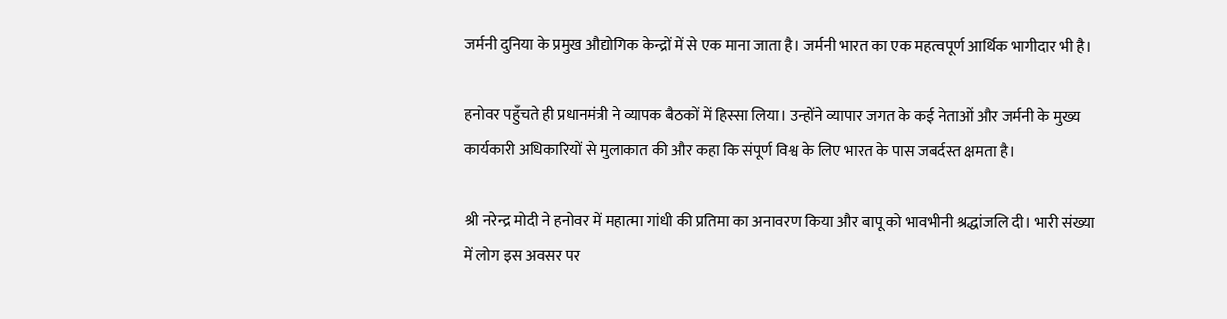जर्मनी दुनिया के प्रमुख औद्योगिक केन्द्रों में से एक माना जाता है। जर्मनी भारत का एक महत्वपूर्ण आर्थिक भागीदार भी है।

हनोवर पहुँचते ही प्रधानमंत्री ने व्यापक बैठकों में हिस्सा लिया। उन्होंने व्यापार जगत के कई नेताओं और जर्मनी के मुख्य कार्यकारी अधिकारियों से मुलाकात की और कहा कि संपूर्ण विश्व के लिए भारत के पास जबर्दस्त क्षमता है।

श्री नरेन्द्र मोदी ने हनोवर में महात्मा गांधी की प्रतिमा का अनावरण किया और बापू को भावभीनी श्रद्धांजलि दी। भारी संख्या में लोग इस अवसर पर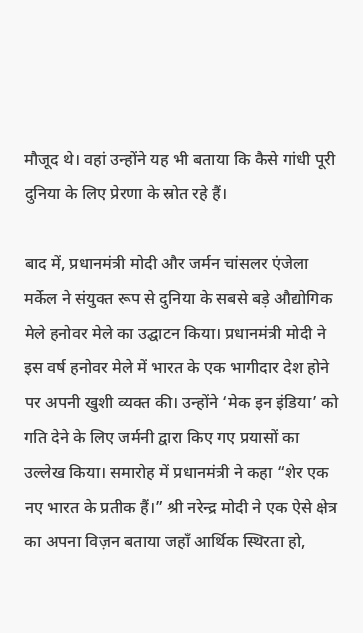मौजूद थे। वहां उन्होंने यह भी बताया कि कैसे गांधी पूरी दुनिया के लिए प्रेरणा के स्रोत रहे हैं।

बाद में, प्रधानमंत्री मोदी और जर्मन चांसलर एंजेला मर्केल ने संयुक्त रूप से दुनिया के सबसे बड़े औद्योगिक मेले हनोवर मेले का उद्घाटन किया। प्रधानमंत्री मोदी ने इस वर्ष हनोवर मेले में भारत के एक भागीदार देश होने पर अपनी खुशी व्यक्त की। उन्होंने ‘मेक इन इंडिया’ को गति देने के लिए जर्मनी द्वारा किए गए प्रयासों का उल्लेख किया। समारोह में प्रधानमंत्री ने कहा “शेर एक नए भारत के प्रतीक हैं।” श्री नरेन्द्र मोदी ने एक ऐसे क्षेत्र का अपना विज़न बताया जहाँ आर्थिक स्थिरता हो,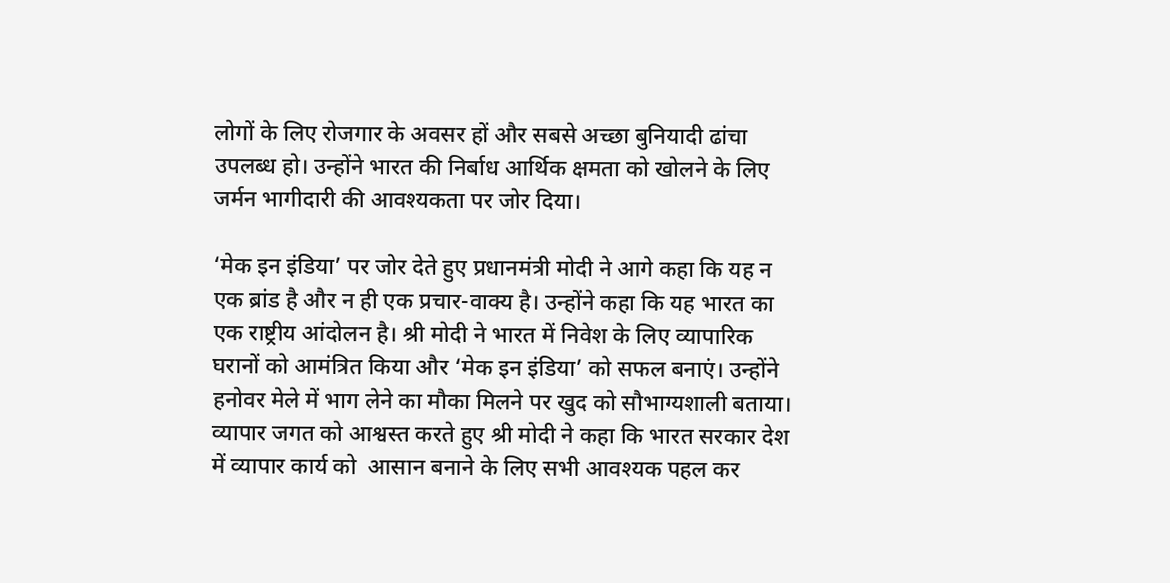लोगों के लिए रोजगार के अवसर हों और सबसे अच्छा बुनियादी ढांचा उपलब्ध हो। उन्होंने भारत की निर्बाध आर्थिक क्षमता को खोलने के लिए जर्मन भागीदारी की आवश्यकता पर जोर दिया।

‘मेक इन इंडिया’ पर जोर देते हुए प्रधानमंत्री मोदी ने आगे कहा कि यह न एक ब्रांड है और न ही एक प्रचार-वाक्य है। उन्होंने कहा कि यह भारत का एक राष्ट्रीय आंदोलन है। श्री मोदी ने भारत में निवेश के लिए व्यापारिक घरानों को आमंत्रित किया और ‘मेक इन इंडिया’ को सफल बनाएं। उन्होंने हनोवर मेले में भाग लेने का मौका मिलने पर खुद को सौभाग्यशाली बताया। व्यापार जगत को आश्वस्त करते हुए श्री मोदी ने कहा कि भारत सरकार देश में व्यापार कार्य को  आसान बनाने के लिए सभी आवश्यक पहल कर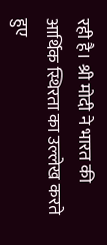रही है। श्री मोदी ने भारत की आर्थिक स्थिरता का उल्लेख करते हुए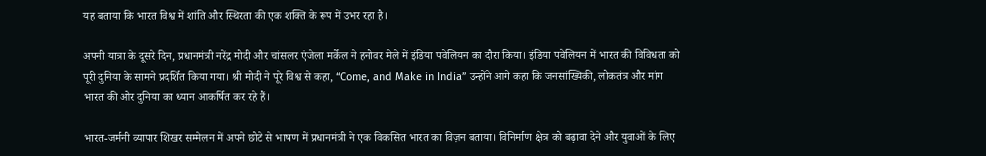यह बताया कि भारत विश्व में शांति और स्थिरता की एक शक्ति के रूप में उभर रहा है।

अपनी यात्रा के दूसरे दिन, प्रधानमंत्री नरेंद्र मोदी और चांसलर एंजेला मर्केल ने हनोवर मेले में इंडिया पवेलियन का दौरा किया। इंडिया पवेलियन में भारत की विविधता को पूरी दुनिया के सामने प्रदर्शित किया गया। श्री मोदी ने पूरे विश्व से कहा, “Come, and Make in India” उन्होंने आगे कहा कि जनसांख्यिकी, लोकतंत्र और मांग भारत की ओर दुनिया का ध्यान आकर्षित कर रहे हैं।

भारत-जर्मनी व्यापार शिखर सम्मेलन में अपने छोटे से भाषण में प्रधानमंत्री ने एक विकसित भारत का विज़न बताया। विनिर्माण क्षेत्र को बढ़ावा देने और युवाओं के लिए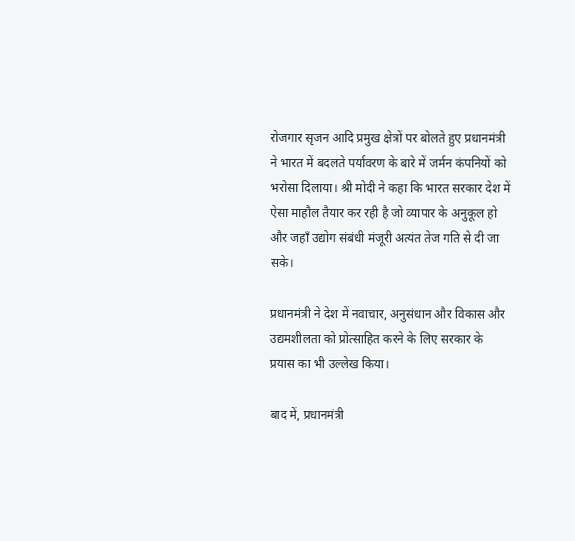रोजगार सृजन आदि प्रमुख क्षेत्रों पर बोलते हुए प्रधानमंत्री ने भारत में बदलते पर्यावरण के बारे में जर्मन कंपनियों को भरोसा दिलाया। श्री मोदी ने कहा कि भारत सरकार देश में ऐसा माहौल तैयार कर रही है जो व्यापार के अनुकूल हो और जहाँ उद्योग संबंधी मंजूरी अत्यंत तेज गति से दी जा सके।

प्रधानमंत्री ने देश में नवाचार, अनुसंधान और विकास और उद्यमशीलता को प्रोत्साहित करने के लिए सरकार के प्रयास का भी उल्लेख किया।

बाद में, प्रधानमंत्री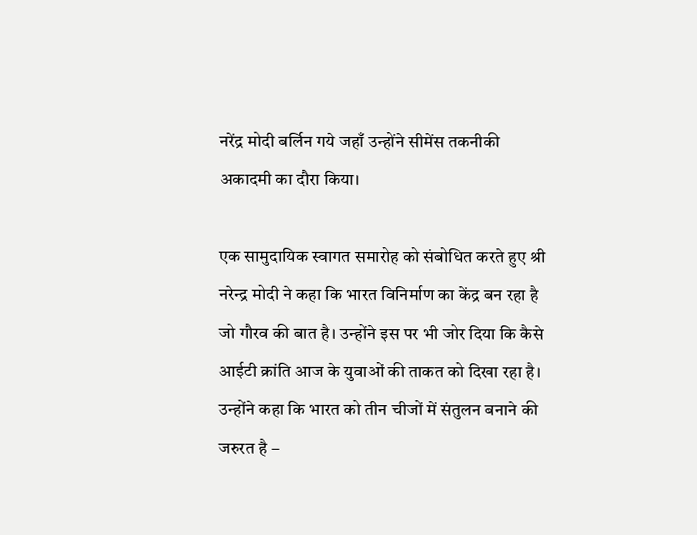नरेंद्र मोदी बर्लिन गये जहाँ उन्होंने सीमेंस तकनीकी अकादमी का दौरा किया।

एक सामुदायिक स्वागत समारोह को संबोधित करते हुए श्री नरेन्द्र मोदी ने कहा कि भारत विनिर्माण का केंद्र बन रहा है जो गौरव की बात है। उन्होंने इस पर भी जोर दिया कि कैसे आईटी क्रांति आज के युवाओं की ताकत को दिखा रहा है। उन्होंने कहा कि भारत को तीन चीजों में संतुलन बनाने की जरुरत है –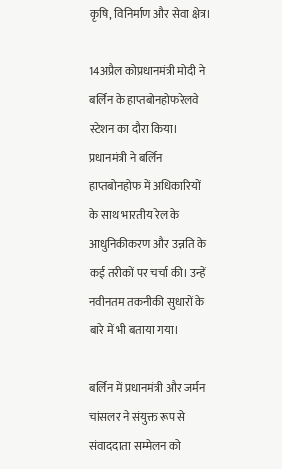कृषि, विनिर्माण और सेवा क्षेत्र।

14अप्रैल कोप्रधानमंत्री मोदी ने बर्लिन के हाप्तबोनहोफरेलवे स्टेशन का दौरा किया। प्रधानमंत्री ने बर्लिन हाप्तबोनहोफ में अधिकारियों के साथ भारतीय रेल के आधुनिकीकरण और उन्नति के कई तरीकों पर चर्चा की। उन्हें नवीनतम तकनीकी सुधारों के बारे में भी बताया गया।

बर्लिन में प्रधानमंत्री और जर्मन चांसलर ने संयुक्त रूप से संवाददाता सम्मेलन को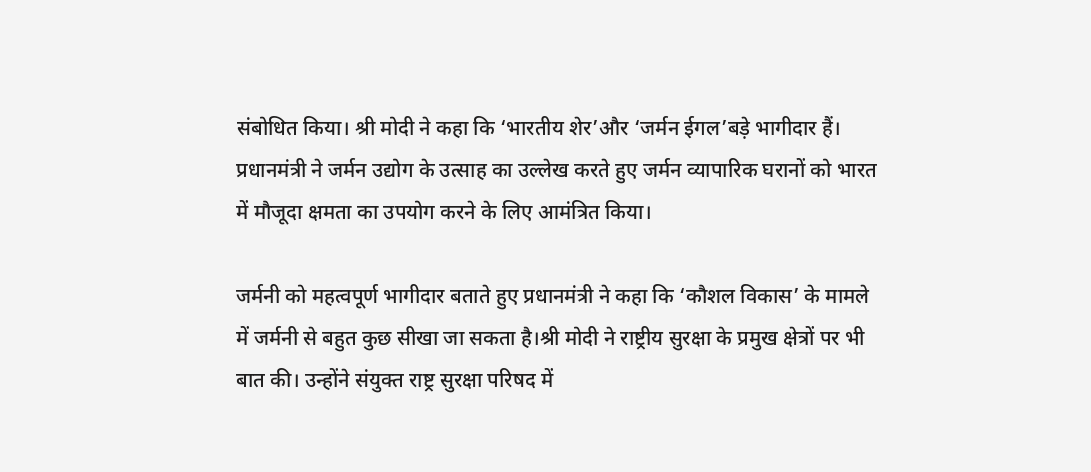संबोधित किया। श्री मोदी ने कहा कि ‘भारतीय शेर’और ‘जर्मन ईगल’बड़े भागीदार हैं। प्रधानमंत्री ने जर्मन उद्योग के उत्साह का उल्लेख करते हुए जर्मन व्यापारिक घरानों को भारत में मौजूदा क्षमता का उपयोग करने के लिए आमंत्रित किया।

जर्मनी को महत्वपूर्ण भागीदार बताते हुए प्रधानमंत्री ने कहा कि ‘कौशल विकास’ के मामले में जर्मनी से बहुत कुछ सीखा जा सकता है।श्री मोदी ने राष्ट्रीय सुरक्षा के प्रमुख क्षेत्रों पर भी बात की। उन्होंने संयुक्त राष्ट्र सुरक्षा परिषद में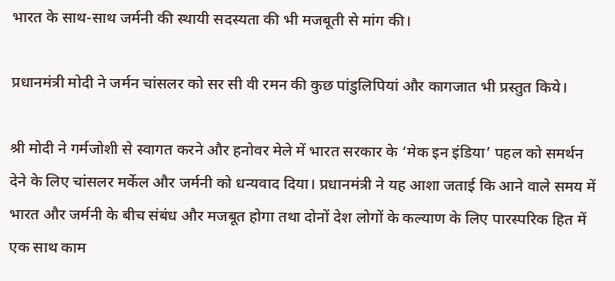भारत के साथ-साथ जर्मनी की स्थायी सदस्यता की भी मजबूती से मांग की।

प्रधानमंत्री मोदी ने जर्मन चांसलर को सर सी वी रमन की कुछ पांडुलिपियां और कागजात भी प्रस्तुत किये।

श्री मोदी ने गर्मजोशी से स्वागत करने और हनोवर मेले में भारत सरकार के ‘मेक इन इंडिया’ पहल को समर्थन देने के लिए चांसलर मर्केल और जर्मनी को धन्यवाद दिया। प्रधानमंत्री ने यह आशा जताई कि आने वाले समय में भारत और जर्मनी के बीच संबंध और मजबूत होगा तथा दोनों देश लोगों के कल्याण के लिए पारस्परिक हित में एक साथ काम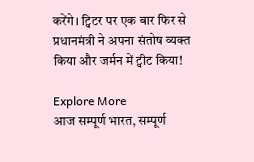करेंगे। ट्विटर पर एक बार फिर से प्रधानमंत्री ने अपना संतोष व्यक्त किया और जर्मन में ट्वीट किया!

Explore More
आज सम्पूर्ण भारत, सम्पूर्ण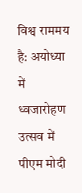विश्व राममय है: अयोध्या में ध्वजारोहण उत्सव में पीएम मोदी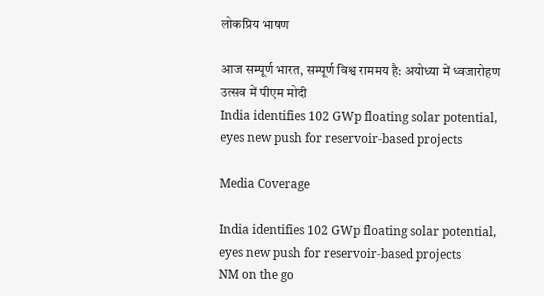लोकप्रिय भाषण

आज सम्पूर्ण भारत, सम्पूर्ण विश्व राममय है: अयोध्या में ध्वजारोहण उत्सव में पीएम मोदी
India identifies 102 GWp floating solar potential, eyes new push for reservoir-based projects

Media Coverage

India identifies 102 GWp floating solar potential, eyes new push for reservoir-based projects
NM on the go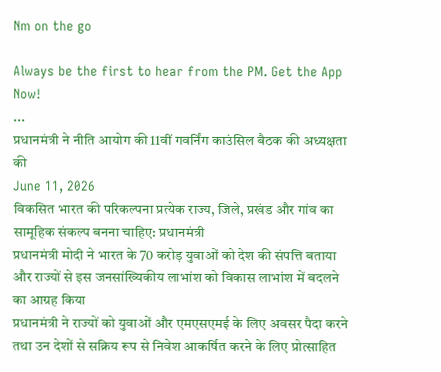Nm on the go

Always be the first to hear from the PM. Get the App Now!
...
प्रधानमंत्री ने नीति आयोग की 11वीं गवर्निंग काउंसिल बैठक की अध्यक्षता की
June 11, 2026
विकसित भारत की परिकल्पना प्रत्येक राज्य, जिले, प्रखंड और गांव का सामूहिक संकल्प बनना चाहिए: प्रधानमंत्री
प्रधानमंत्री मोदी ने भारत के 70 करोड़ युवाओं को देश की संपत्ति बताया और राज्यों से इस जनसांख्यिकीय लाभांश को विकास लाभांश में बदलने का आग्रह किया
प्रधानमंत्री ने राज्यों को युवाओं और एमएसएमई के लिए अवसर पैदा करने तथा उन देशों से सक्रिय रूप से निवेश आकर्षित करने के लिए प्रोत्साहित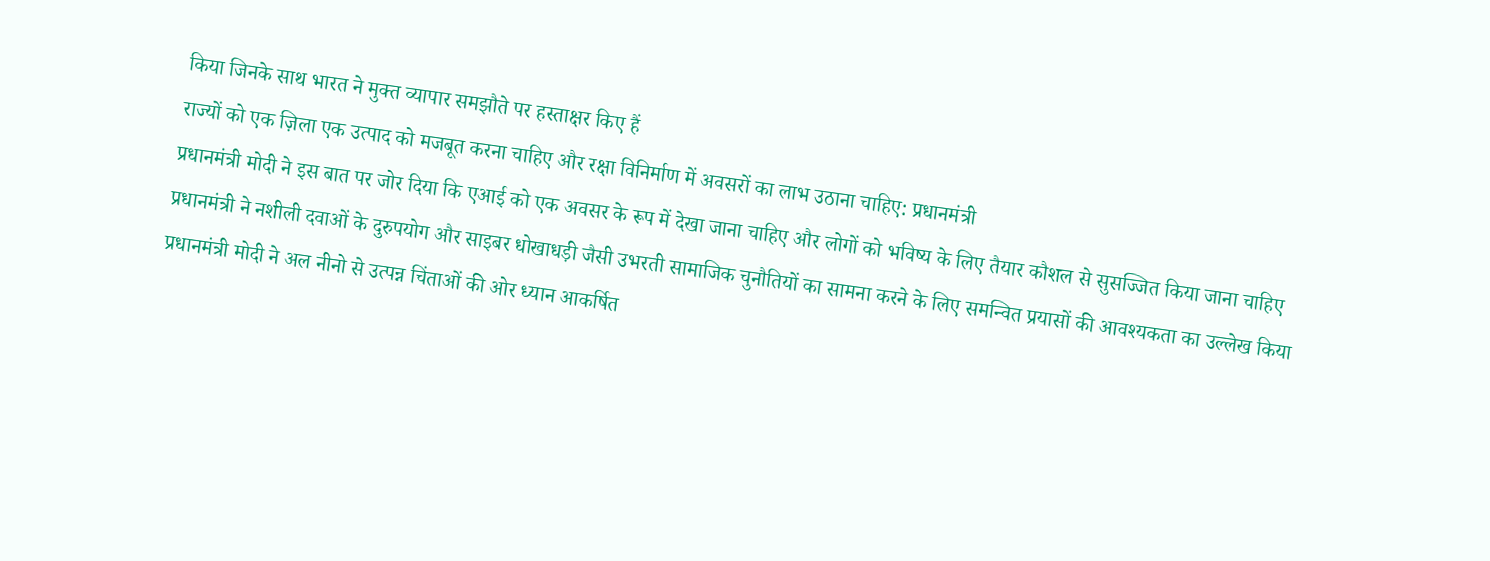किया जिनके साथ भारत ने मुक्त व्यापार समझौते पर हस्ताक्षर किए हैं
राज्यों को एक ज़िला एक उत्पाद को मजबूत करना चाहिए और रक्षा विनिर्माण में अवसरों का लाभ उठाना चाहिए: प्रधानमंत्री
प्रधानमंत्री मोदी ने इस बात पर जोर दिया कि एआई को एक अवसर के रूप में देखा जाना चाहिए और लोगों को भविष्य के लिए तैयार कौशल से सुसज्जित किया जाना चाहिए
प्रधानमंत्री ने नशीली दवाओं के दुरुपयोग और साइबर धोखाधड़ी जैसी उभरती सामाजिक चुनौतियों का सामना करने के लिए समन्वित प्रयासों की आवश्यकता का उल्लेख किया
प्रधानमंत्री मोदी ने अल नीनो से उत्पन्न चिंताओं की ओर ध्यान आकर्षित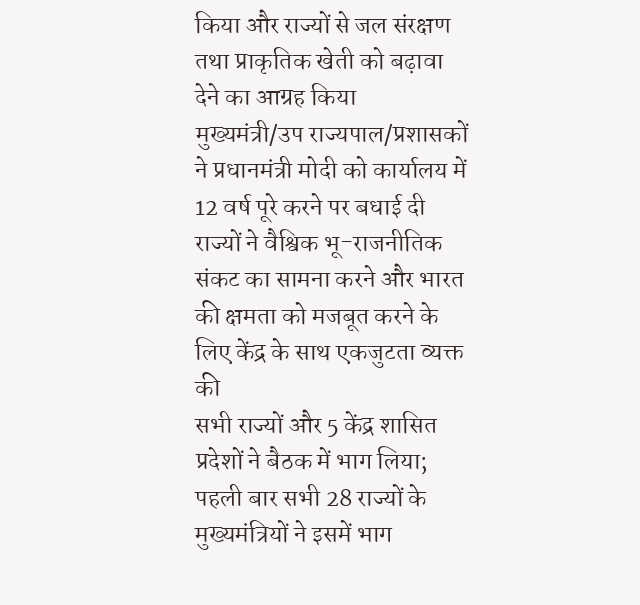किया और राज्यों से जल संरक्षण तथा प्राकृतिक खेती को बढ़ावा देने का आग्रह किया
मुख्यमंत्री/उप राज्यपाल/प्रशासकों ने प्रधानमंत्री मोदी को कार्यालय में 12 वर्ष पूरे करने पर बधाई दी
राज्यों ने वैश्विक भू-राजनीतिक संकट का सामना करने और भारत की क्षमता को मजबूत करने के लिए केंद्र के साथ एकजुटता व्यक्त की
सभी राज्यों और 5 केंद्र शासित प्रदेशों ने बैठक में भाग लिया; पहली बार सभी 28 राज्यों के मुख्यमंत्रियों ने इसमें भाग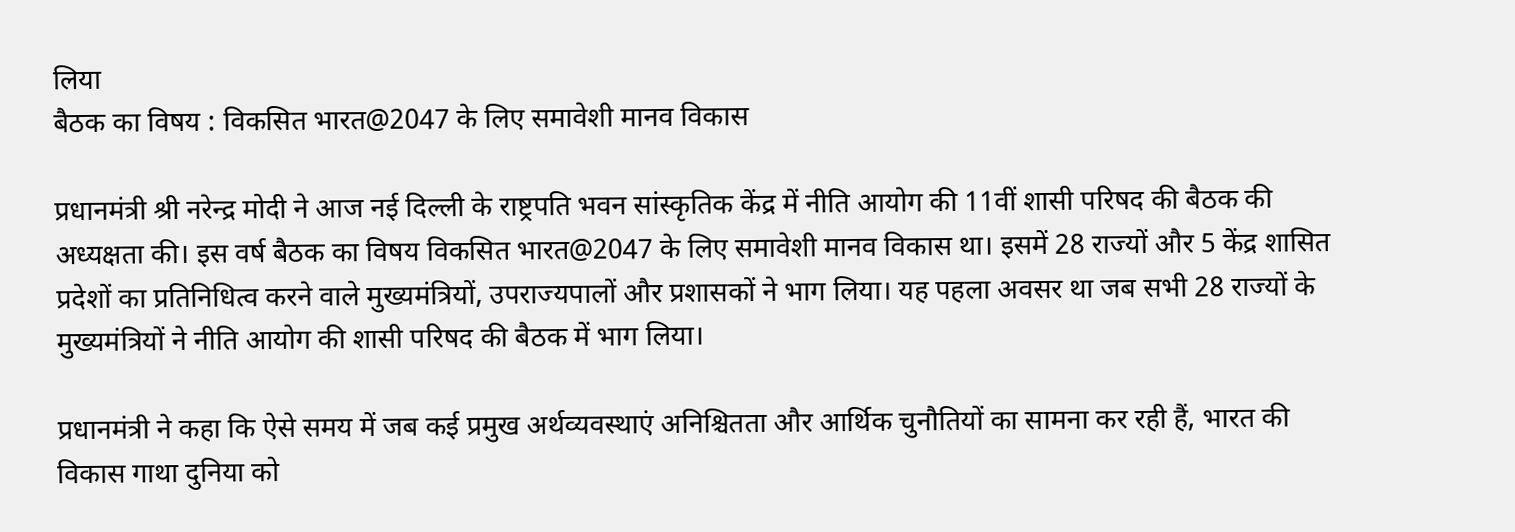लिया
बैठक का विषय : विकसित भारत@2047 के लिए समावेशी मानव विकास

प्रधानमंत्री श्री नरेन्द्र मोदी ने आज नई दिल्ली के राष्ट्रपति भवन सांस्कृतिक केंद्र में नीति आयोग की 11वीं शासी परिषद की बैठक की अध्यक्षता की। इस वर्ष बैठक का विषय विकसित भारत@2047 के लिए समावेशी मानव विकास था। इसमें 28 राज्यों और 5 केंद्र शासित प्रदेशों का प्रतिनिधित्व करने वाले मुख्यमंत्रियों, उपराज्यपालों और प्रशासकों ने भाग लिया। यह पहला अवसर था जब सभी 28 राज्यों के मुख्यमंत्रियों ने नीति आयोग की शासी परिषद की बैठक में भाग लिया।

प्रधानमंत्री ने कहा कि ऐसे समय में जब कई प्रमुख अर्थव्यवस्थाएं अनिश्चितता और आर्थिक चुनौतियों का सामना कर रही हैं, भारत की विकास गाथा दुनिया को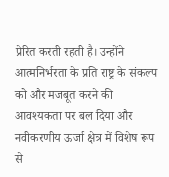प्रेरित करती रहती है। उन्होंने आत्मनिर्भरता के प्रति राष्ट्र के संकल्प को और मजबूत करने की आवश्यकता पर बल दिया और नवीकरणीय ऊर्जा क्षेत्र में विशेष रूप से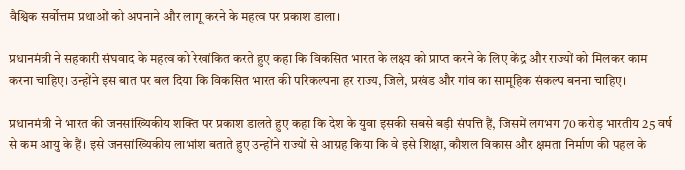वैश्विक सर्वोत्तम प्रथाओं को अपनाने और लागू करने के महत्व पर प्रकाश डाला।

प्रधानमंत्री ने सहकारी संघवाद के महत्व को रेखांकित करते हुए कहा कि विकसित भारत के लक्ष्य को प्राप्त करने के लिए केंद्र और राज्यों को मिलकर काम करना चाहिए। उन्होंने इस बात पर बल दिया कि विकसित भारत की परिकल्पना हर राज्य, जिले, प्रखंड और गांव का सामूहिक संकल्प बनना चाहिए।

प्रधानमंत्री ने भारत की जनसांख्यिकीय शक्ति पर प्रकाश डालते हुए कहा कि देश के युवा इसकी सबसे बड़ी संपत्ति हैं, जिसमें लगभग 70 करोड़ भारतीय 25 वर्ष से कम आयु के हैं। इसे जनसांख्यिकीय लाभांश बताते हुए उन्होंने राज्यों से आग्रह किया कि वे इसे शिक्षा, कौशल विकास और क्षमता निर्माण की पहल के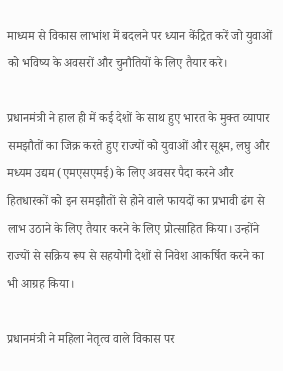माध्यम से विकास लाभांश में बदलने पर ध्यान केंद्रित करें जो युवाओं को भविष्य के अवसरों और चुनौतियों के लिए तैयार करे।

प्रधानमंत्री ने हाल ही में कई देशों के साथ हुए भारत के मुक्त व्यापार समझौतों का जिक्र करते हुए राज्यों को युवाओं और सूक्ष्म, लघु और मध्यम उद्यम (एमएसएमई) के लिए अवसर पैदा करने और हितधारकों को इन समझौतों से होने वाले फायदों का प्रभावी ढंग से लाभ उठाने के लिए तैयार करने के लिए प्रोत्साहित किया। उन्होंने राज्यों से सक्रिय रूप से सहयोगी देशों से निवेश आकर्षित करने का भी आग्रह किया।

प्रधानमंत्री ने महिला नेतृत्व वाले विकास पर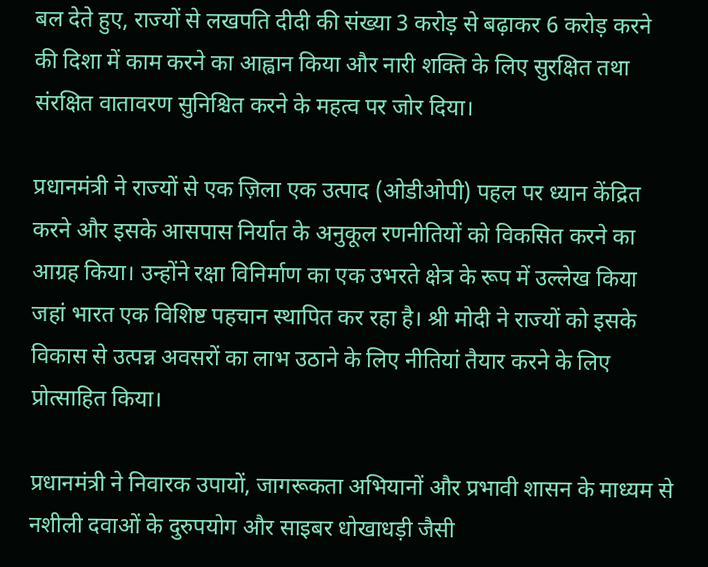बल देते हुए, राज्यों से लखपति दीदी की संख्या 3 करोड़ से बढ़ाकर 6 करोड़ करने की दिशा में काम करने का आह्वान किया और नारी शक्ति के लिए सुरक्षित तथा संरक्षित वातावरण सुनिश्चित करने के महत्व पर जोर दिया।

प्रधानमंत्री ने राज्यों से एक ज़िला एक उत्पाद (ओडीओपी) पहल पर ध्यान केंद्रित करने और इसके आसपास निर्यात के अनुकूल रणनीतियों को विकसित करने का आग्रह किया। उन्होंने रक्षा विनिर्माण का एक उभरते क्षेत्र के रूप में उल्लेख किया जहां भारत एक विशिष्ट पहचान स्थापित कर रहा है। श्री मोदी ने राज्यों को इसके विकास से उत्पन्न अवसरों का लाभ उठाने के लिए नीतियां तैयार करने के लिए प्रोत्साहित किया।

प्रधानमंत्री ने निवारक उपायों, जागरूकता अभियानों और प्रभावी शासन के माध्यम से नशीली दवाओं के दुरुपयोग और साइबर धोखाधड़ी जैसी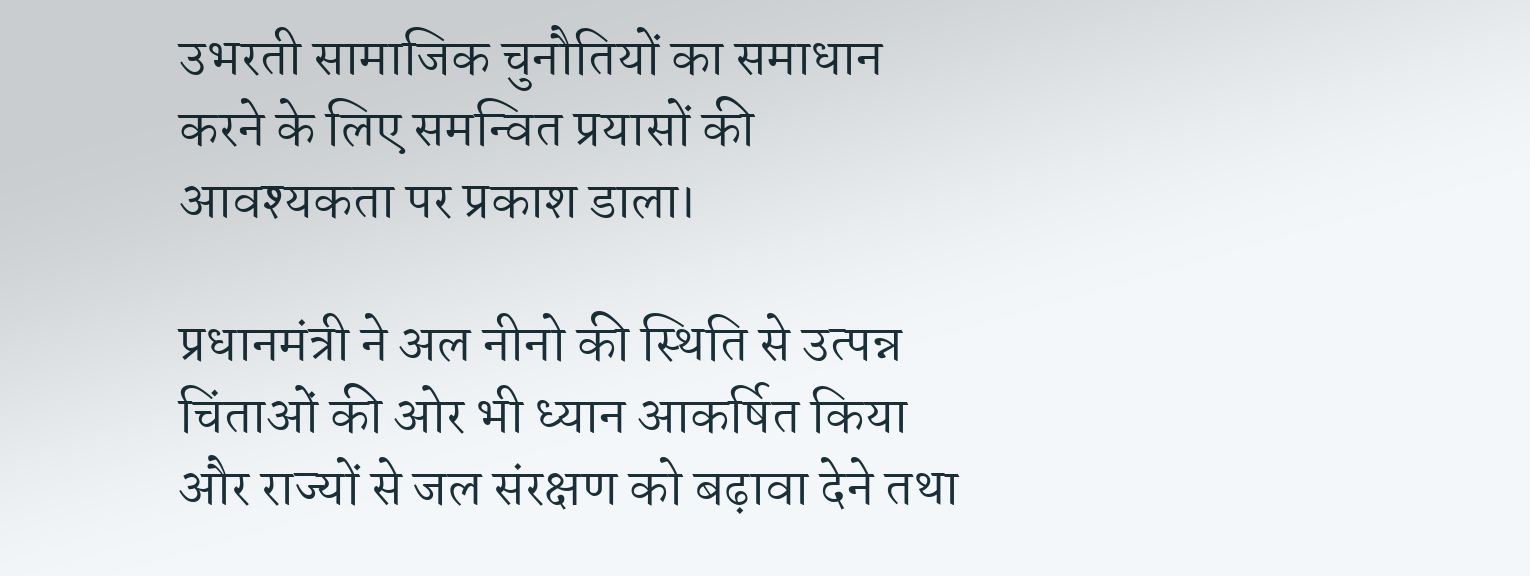उभरती सामाजिक चुनौतियों का समाधान करने के लिए समन्वित प्रयासों की आवश्यकता पर प्रकाश डाला।

प्रधानमंत्री ने अल नीनो की स्थिति से उत्पन्न चिंताओं की ओर भी ध्यान आकर्षित किया और राज्यों से जल संरक्षण को बढ़ावा देने तथा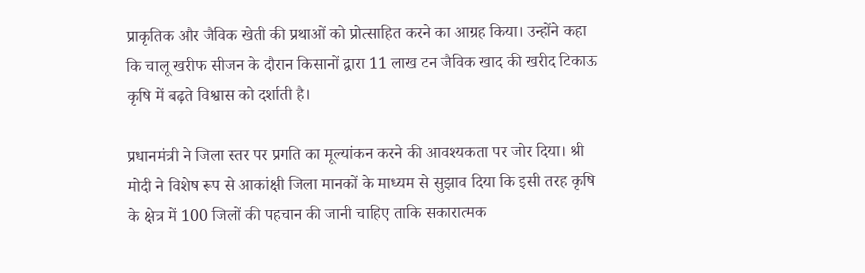प्राकृतिक और जैविक खेती की प्रथाओं को प्रोत्साहित करने का आग्रह किया। उन्होंने कहा कि चालू खरीफ सीजन के दौरान किसानों द्वारा 11 लाख टन जैविक खाद की खरीद टिकाऊ कृषि में बढ़ते विश्वास को दर्शाती है।

प्रधानमंत्री ने जिला स्तर पर प्रगति का मूल्यांकन करने की आवश्यकता पर जोर दिया। श्री मोदी ने विशेष रूप से आकांक्षी जिला मानकों के माध्यम से सुझाव दिया कि इसी तरह कृषि के क्षेत्र में 100 जिलों की पहचान की जानी चाहिए ताकि सकारात्मक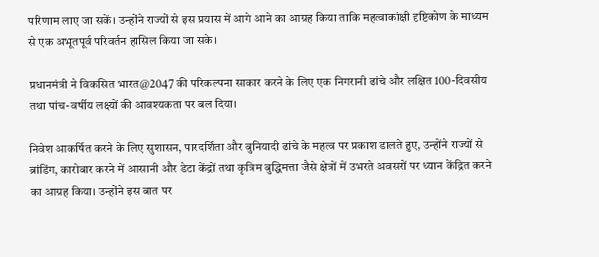परिणाम लाए जा सकें। उन्होंने राज्यों से इस प्रयास में आगे आने का आग्रह किया ताकि महत्वाकांक्षी दृष्टिकोण के माध्यम से एक अभूतपूर्व परिवर्तन हासिल किया जा सके।

प्रधानमंत्री ने विकसित भारत@2047 की परिकल्पना साकार करने के लिए एक निगरानी ढांचे और लक्षित 100-दिवसीय तथा पांच-वर्षीय लक्ष्यों की आवश्यकता पर बल दिया।

निवेश आकर्षित करने के लिए सुशासन, पारदर्शिता और बुनियादी ढांचे के महत्व पर प्रकाश डालते हुए, उन्होंने राज्यों से ब्रांडिंग, कारोबार करने में आसानी और डेटा केंद्रों तथा कृत्रिम बुद्धिमत्ता जैसे क्षेत्रों में उभरते अवसरों पर ध्यान केंद्रित करने का आग्रह किया। उन्होंने इस बात पर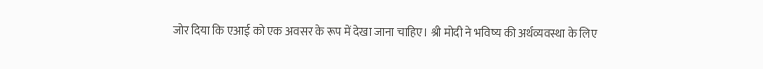जोर दिया कि एआई को एक अवसर के रूप में देखा जाना चाहिए। श्री मोदी ने भविष्य की अर्थव्यवस्था के लिए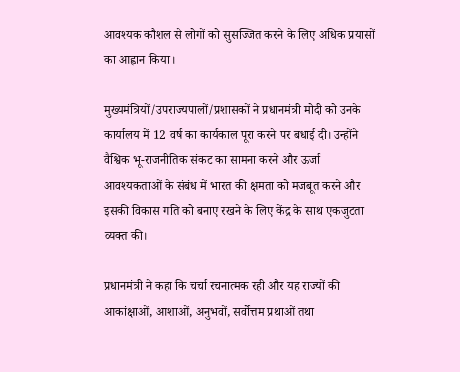आवश्यक कौशल से लोगों को सुसज्जित करने के लिए अधिक प्रयासों का आह्वान किया।

मुख्यमंत्रियों/उपराज्यपालों/प्रशासकों ने प्रधानमंत्री मोदी को उनके कार्यालय में 12 वर्ष का कार्यकाल पूरा करने पर बधाई दी। उन्होंने वैश्विक भू-राजनीतिक संकट का सामना करने और ऊर्जा आवश्यकताओं के संबंध में भारत की क्षमता को मजबूत करने और इसकी विकास गति को बनाए रखने के लिए केंद्र के साथ एकजुटता व्यक्त की।

प्रधानमंत्री ने कहा कि चर्चा रचनात्मक रही और यह राज्यों की आकांक्षाओं, आशाओं, अनुभवों, सर्वोत्तम प्रथाओं तथा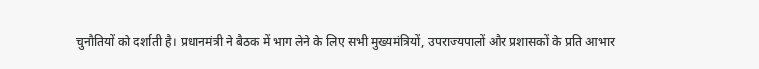चुनौतियों को दर्शाती है। प्रधानमंत्री ने बैठक में भाग लेने के लिए सभी मुख्यमंत्रियों, उपराज्यपालों और प्रशासकों के प्रति आभार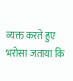व्यक्त करते हुए भरोसा जताया कि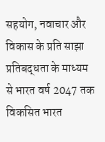सहयोग, नवाचार और विकास के प्रति साझा प्रतिबद्धता के माध्यम से भारत वर्ष 2047 तक विकसित भारत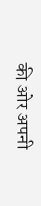की ओर अपनी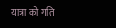यात्रा को गति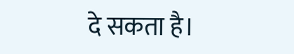दे सकता है।